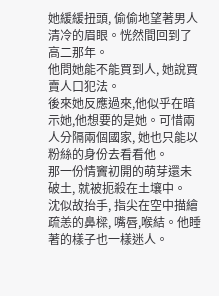她緩緩扭頭, 偷偷地望著男人清冷的眉眼。恍然間回到了高二那年。
他問她能不能買到人, 她說買賣人口犯法。
後來她反應過來,他似乎在暗示她,他想要的是她。可惜兩人分隔兩個國家, 她也只能以粉絲的身份去看看他。
那一份情竇初開的萌芽還未破土, 就被扼殺在土壤中。
沈似故抬手, 指尖在空中描繪疏恙的鼻樑, 嘴唇,喉結。他睡著的樣子也一樣迷人。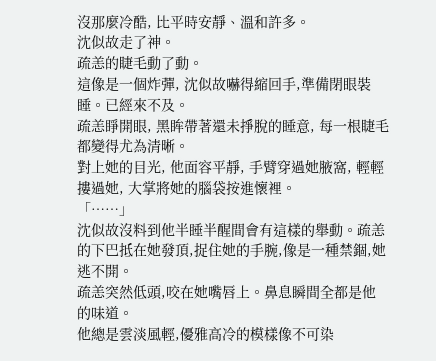沒那麼冷酷, 比平時安靜、溫和許多。
沈似故走了神。
疏恙的睫毛動了動。
這像是一個炸彈, 沈似故嚇得縮回手,準備閉眼裝睡。已經來不及。
疏恙睜開眼, 黑眸帶著還未掙脫的睡意, 每一根睫毛都變得尤為清晰。
對上她的目光, 他面容平靜, 手臂穿過她腋窩, 輕輕摟過她, 大掌將她的腦袋按進懷裡。
「……」
沈似故沒料到他半睡半醒間會有這樣的舉動。疏恙的下巴抵在她發頂,捉住她的手腕,像是一種禁錮,她逃不開。
疏恙突然低頭,咬在她嘴唇上。鼻息瞬間全都是他的味道。
他總是雲淡風輕,優雅高冷的模樣像不可染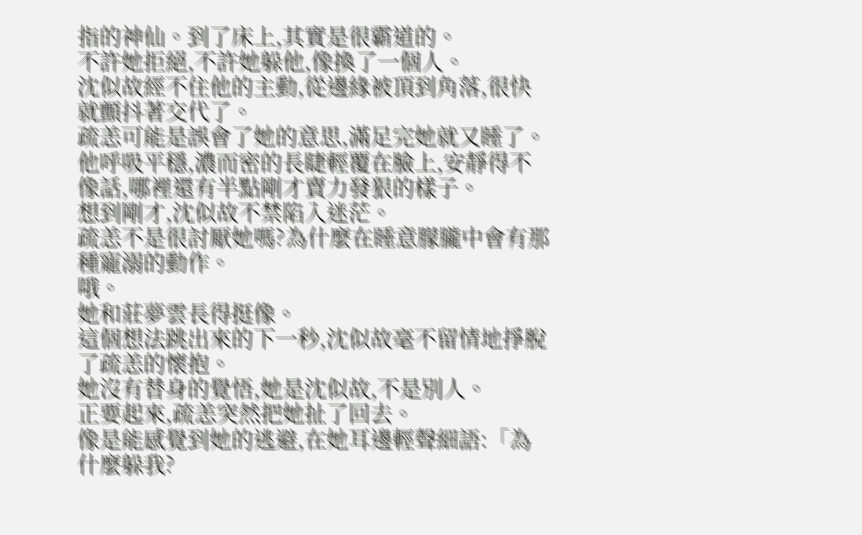指的神仙。到了床上,其實是很霸道的。
不許她拒絕,不許她躲他,像換了一個人。
沈似故經不住他的主動,從邊緣被頂到角落,很快就顫抖著交代了。
疏恙可能是誤會了她的意思,滿足完她就又睡了。
他呼吸平穩,濃而密的長睫輕覆在臉上,安靜得不像話,哪裡還有半點剛才賣力發狠的樣子。
想到剛才,沈似故不禁陷入迷茫。
疏恙不是很討厭她嗎?為什麼在睡意朦朧中會有那種寵溺的動作。
哦。
她和莊夢雲長得挺像。
這個想法跳出來的下一秒,沈似故毫不留情地掙脫了疏恙的懷抱。
她沒有替身的覺悟,她是沈似故,不是別人。
正要起來,疏恙突然把她扯了回去。
像是能感覺到她的逃避,在她耳邊輕聲細語:「為什麼躲我?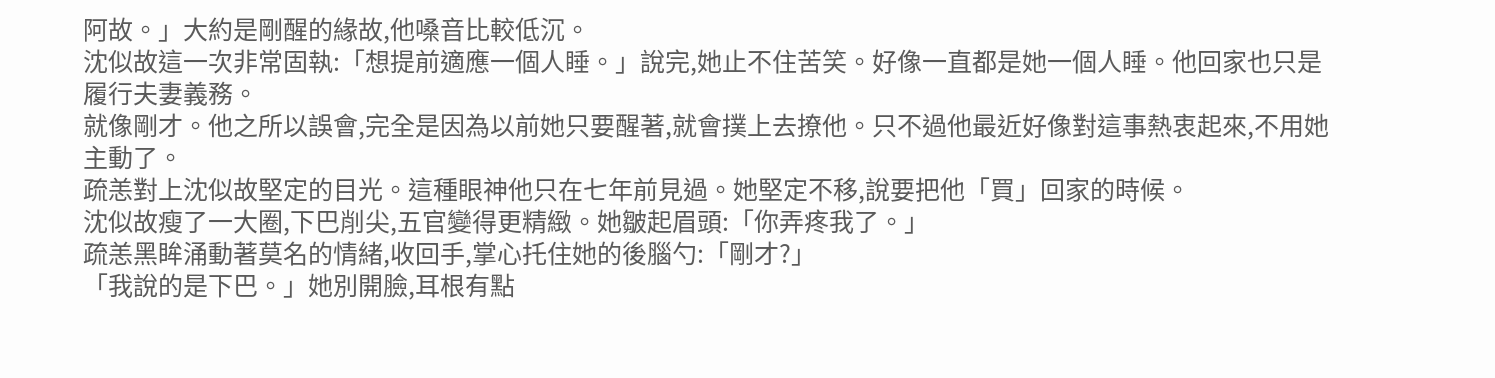阿故。」大約是剛醒的緣故,他嗓音比較低沉。
沈似故這一次非常固執:「想提前適應一個人睡。」說完,她止不住苦笑。好像一直都是她一個人睡。他回家也只是履行夫妻義務。
就像剛才。他之所以誤會,完全是因為以前她只要醒著,就會撲上去撩他。只不過他最近好像對這事熱衷起來,不用她主動了。
疏恙對上沈似故堅定的目光。這種眼神他只在七年前見過。她堅定不移,說要把他「買」回家的時候。
沈似故瘦了一大圈,下巴削尖,五官變得更精緻。她皺起眉頭:「你弄疼我了。」
疏恙黑眸涌動著莫名的情緒,收回手,掌心托住她的後腦勺:「剛才?」
「我說的是下巴。」她別開臉,耳根有點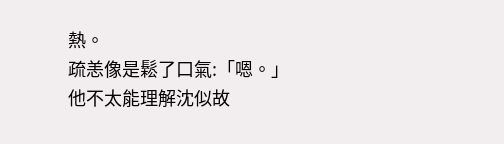熱。
疏恙像是鬆了口氣:「嗯。」
他不太能理解沈似故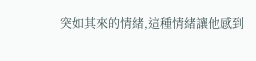突如其來的情緒,這種情緒讓他感到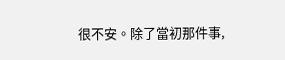很不安。除了當初那件事,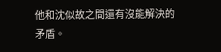他和沈似故之間還有沒能解決的矛盾。